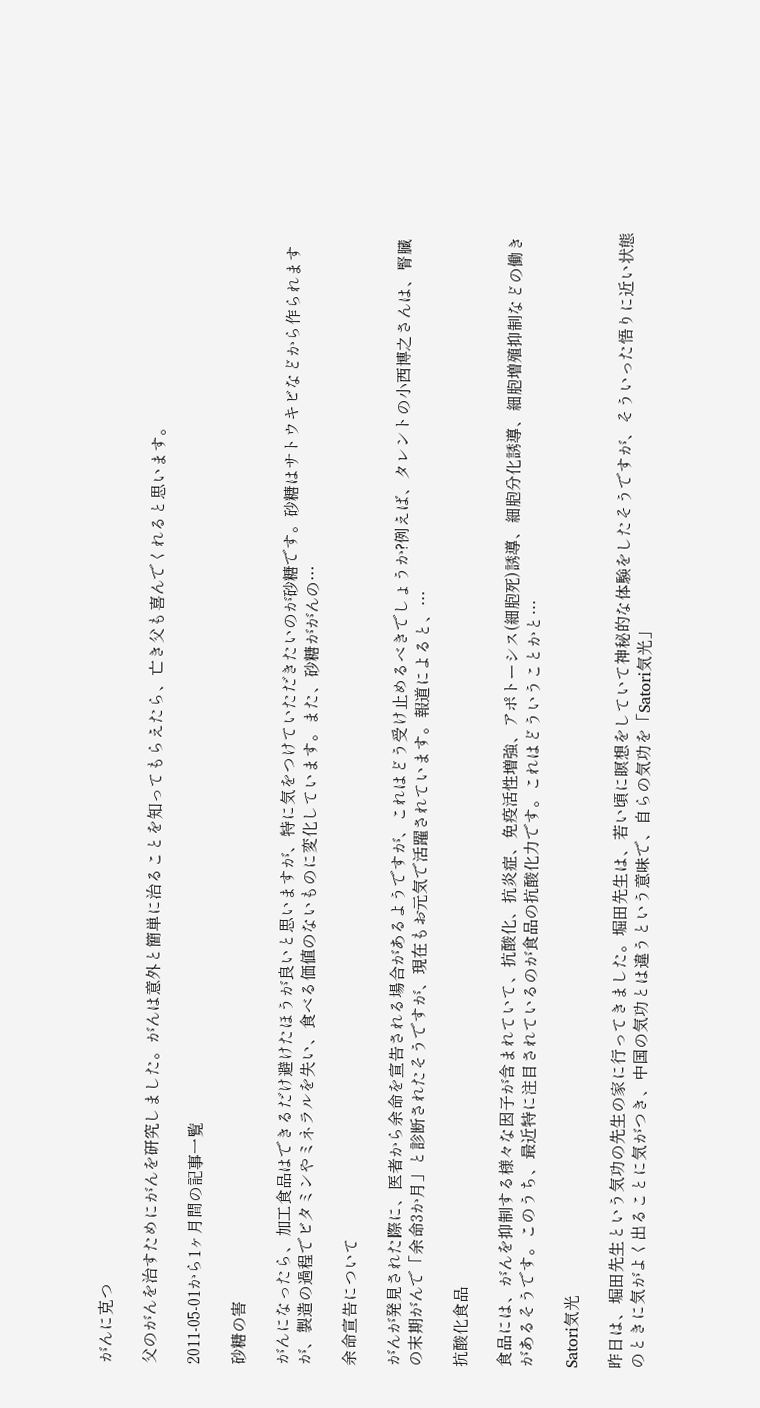がんに克つ

父のがんを治すためにがんを研究しました。がんは意外と簡単に治ることを知ってもらえたら、亡き父も喜んでくれると思います。

2011-05-01から1ヶ月間の記事一覧

砂糖の害

がんになったら、加工食品はできるだけ避けたほうが良いと思いますが、特に気をつけていただきたいのが砂糖です。砂糖はサトウキビなどから作られますが、製造の過程でビタミンやミネラルを失い、食べる価値のないものに変化しています。また、砂糖ががんの…

余命宣告について

がんが発見された際に、医者から余命を宣告される場合があるようですが、これはどう受け止めるべきでしょうか?例えば、タレントの小西博之さんは、腎臓の末期がんで「余命3か月」と診断されたそうですが、現在もお元気で活躍されています。報道によると、…

抗酸化食品

食品には、がんを抑制する様々な因子が含まれていて、抗酸化、抗炎症、免疫活性増強、アポトーシス(細胞死)誘導、細胞分化誘導、細胞増殖抑制などの働きがあるそうです。このうち、最近特に注目されているのが食品の抗酸化力です。これはどういうことかと…

Satori気光

昨日は、堀田先生という気功の先生の家に行ってきました。堀田先生は、若い頃に瞑想をしていて神秘的な体験をしたそうですが、そういった悟りに近い状態のときに気がよく出ることに気がつき、中国の気功とは違うという意味で、自らの気功を「Satori気光」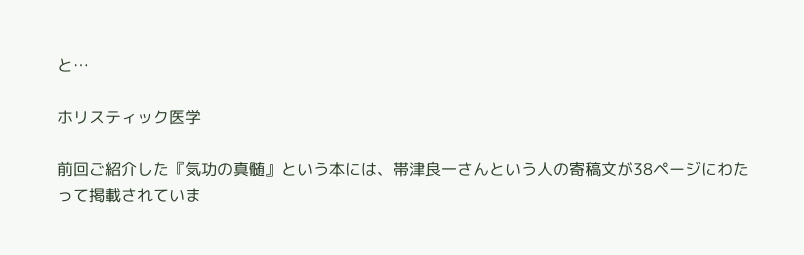と…

ホリスティック医学

前回ご紹介した『気功の真髄』という本には、帯津良一さんという人の寄稿文が38ページにわたって掲載されていま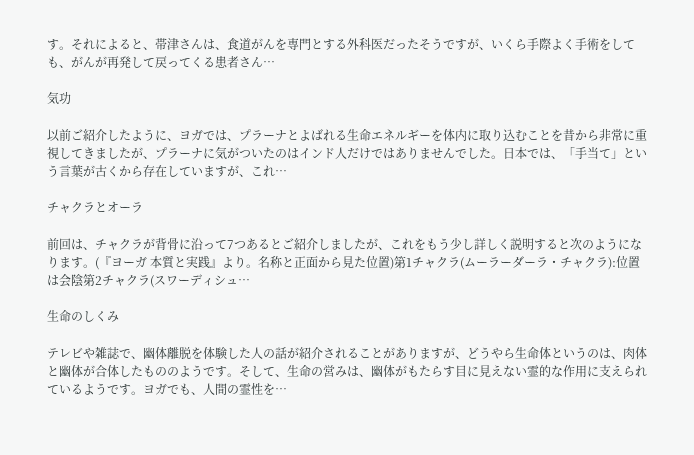す。それによると、帯津さんは、食道がんを専門とする外科医だったそうですが、いくら手際よく手術をしても、がんが再発して戻ってくる患者さん…

気功

以前ご紹介したように、ヨガでは、プラーナとよばれる生命エネルギーを体内に取り込むことを昔から非常に重視してきましたが、プラーナに気がついたのはインド人だけではありませんでした。日本では、「手当て」という言葉が古くから存在していますが、これ…

チャクラとオーラ

前回は、チャクラが背骨に沿って7つあるとご紹介しましたが、これをもう少し詳しく説明すると次のようになります。(『ヨーガ 本質と実践』より。名称と正面から見た位置)第1チャクラ(ムーラーダーラ・チャクラ):位置は会陰第2チャクラ(スワーディシュ…

生命のしくみ

テレビや雑誌で、幽体離脱を体験した人の話が紹介されることがありますが、どうやら生命体というのは、肉体と幽体が合体したもののようです。そして、生命の営みは、幽体がもたらす目に見えない霊的な作用に支えられているようです。ヨガでも、人間の霊性を…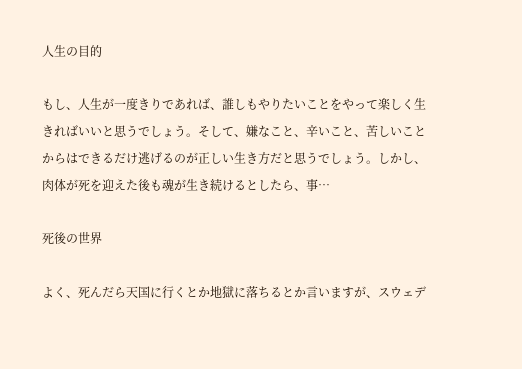人生の目的

もし、人生が一度きりであれば、誰しもやりたいことをやって楽しく生きればいいと思うでしょう。そして、嫌なこと、辛いこと、苦しいことからはできるだけ逃げるのが正しい生き方だと思うでしょう。しかし、肉体が死を迎えた後も魂が生き続けるとしたら、事…

死後の世界

よく、死んだら天国に行くとか地獄に落ちるとか言いますが、スウェデ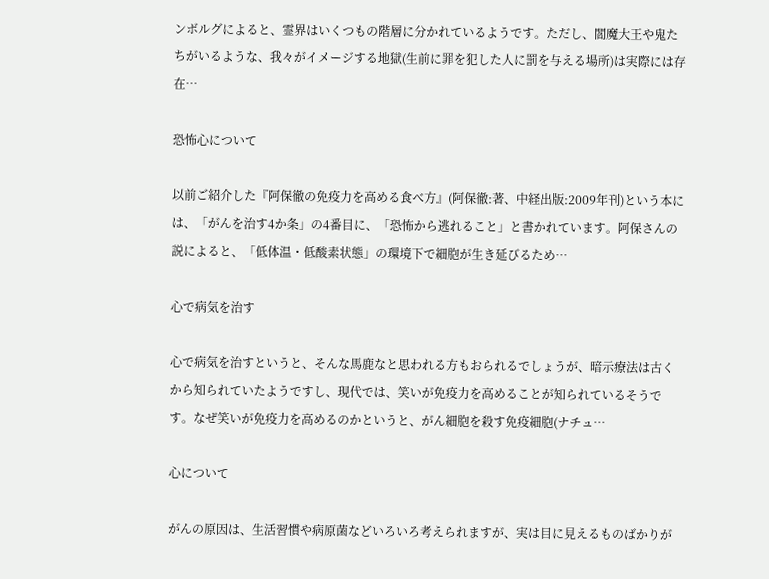ンボルグによると、霊界はいくつもの階層に分かれているようです。ただし、閻魔大王や鬼たちがいるような、我々がイメージする地獄(生前に罪を犯した人に罰を与える場所)は実際には存在…

恐怖心について

以前ご紹介した『阿保徹の免疫力を高める食べ方』(阿保徹:著、中経出版:2009年刊)という本には、「がんを治す4か条」の4番目に、「恐怖から逃れること」と書かれています。阿保さんの説によると、「低体温・低酸素状態」の環境下で細胞が生き延びるため…

心で病気を治す

心で病気を治すというと、そんな馬鹿なと思われる方もおられるでしょうが、暗示療法は古くから知られていたようですし、現代では、笑いが免疫力を高めることが知られているそうです。なぜ笑いが免疫力を高めるのかというと、がん細胞を殺す免疫細胞(ナチュ…

心について

がんの原因は、生活習慣や病原菌などいろいろ考えられますが、実は目に見えるものばかりが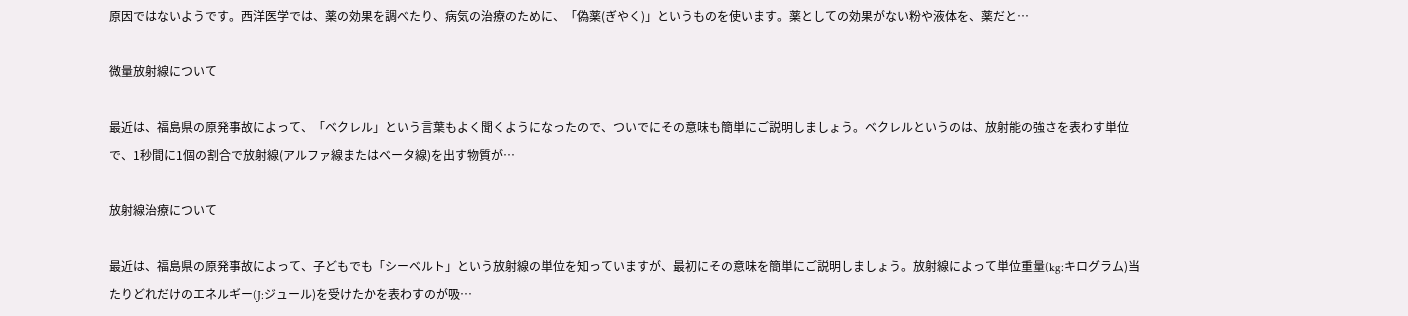原因ではないようです。西洋医学では、薬の効果を調べたり、病気の治療のために、「偽薬(ぎやく)」というものを使います。薬としての効果がない粉や液体を、薬だと…

微量放射線について

最近は、福島県の原発事故によって、「ベクレル」という言葉もよく聞くようになったので、ついでにその意味も簡単にご説明しましょう。ベクレルというのは、放射能の強さを表わす単位で、1秒間に1個の割合で放射線(アルファ線またはベータ線)を出す物質が…

放射線治療について

最近は、福島県の原発事故によって、子どもでも「シーベルト」という放射線の単位を知っていますが、最初にその意味を簡単にご説明しましょう。放射線によって単位重量(kg:キログラム)当たりどれだけのエネルギー(J:ジュール)を受けたかを表わすのが吸…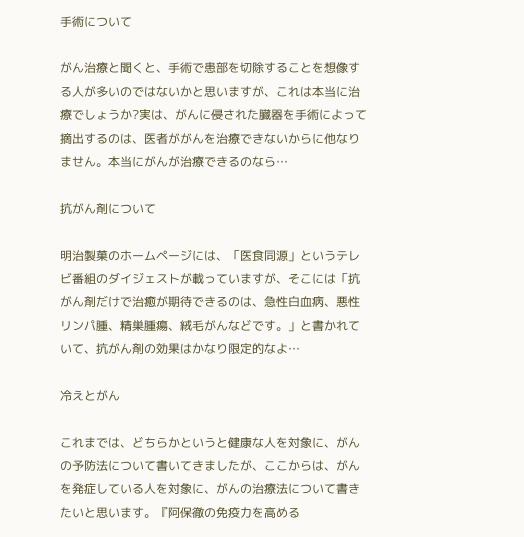手術について

がん治療と聞くと、手術で患部を切除することを想像する人が多いのではないかと思いますが、これは本当に治療でしょうか?実は、がんに侵された臓器を手術によって摘出するのは、医者ががんを治療できないからに他なりません。本当にがんが治療できるのなら…

抗がん剤について

明治製菓のホームページには、「医食同源」というテレビ番組のダイジェストが載っていますが、そこには「抗がん剤だけで治癒が期待できるのは、急性白血病、悪性リンパ腫、精巣腫瘍、絨毛がんなどです。」と書かれていて、抗がん剤の効果はかなり限定的なよ…

冷えとがん

これまでは、どちらかというと健康な人を対象に、がんの予防法について書いてきましたが、ここからは、がんを発症している人を対象に、がんの治療法について書きたいと思います。『阿保徹の免疫力を高める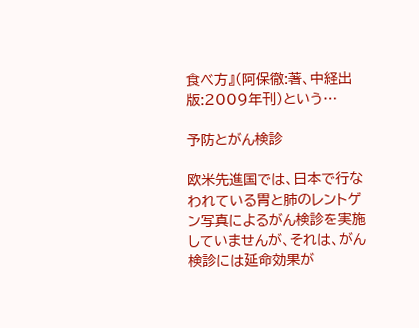食べ方』(阿保徹:著、中経出版:2009年刊)という…

予防とがん検診

欧米先進国では、日本で行なわれている胃と肺のレントゲン写真によるがん検診を実施していませんが、それは、がん検診には延命効果が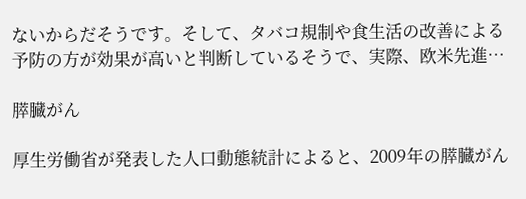ないからだそうです。そして、タバコ規制や食生活の改善による予防の方が効果が高いと判断しているそうで、実際、欧米先進…

膵臓がん

厚生労働省が発表した人口動態統計によると、2009年の膵臓がん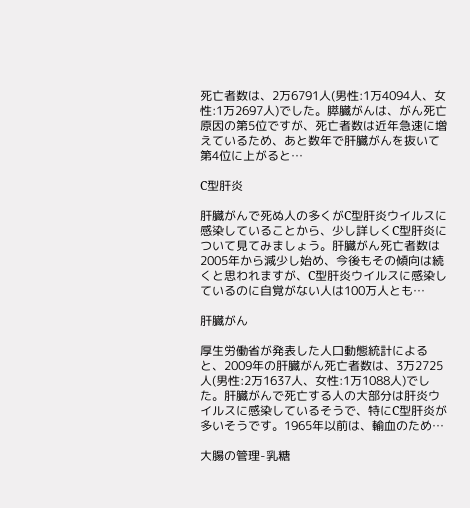死亡者数は、2万6791人(男性:1万4094人、女性:1万2697人)でした。膵臓がんは、がん死亡原因の第5位ですが、死亡者数は近年急速に増えているため、あと数年で肝臓がんを抜いて第4位に上がると…

C型肝炎

肝臓がんで死ぬ人の多くがC型肝炎ウイルスに感染していることから、少し詳しくC型肝炎について見てみましょう。肝臓がん死亡者数は2005年から減少し始め、今後もその傾向は続くと思われますが、C型肝炎ウイルスに感染しているのに自覚がない人は100万人とも…

肝臓がん

厚生労働省が発表した人口動態統計によると、2009年の肝臓がん死亡者数は、3万2725人(男性:2万1637人、女性:1万1088人)でした。肝臓がんで死亡する人の大部分は肝炎ウイルスに感染しているそうで、特にC型肝炎が多いそうです。1965年以前は、輸血のため…

大腸の管理-乳糖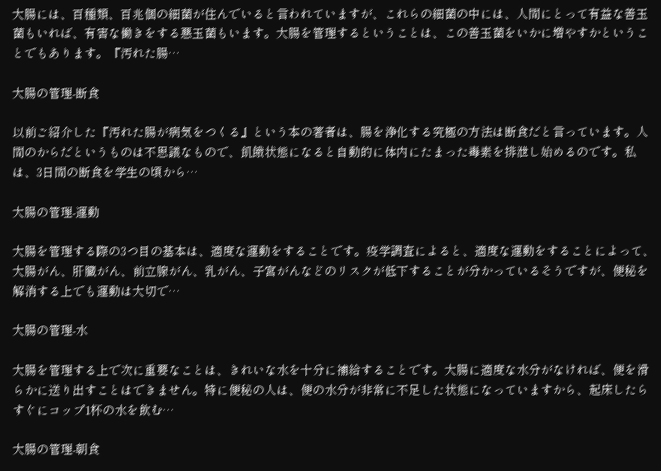大腸には、百種類、百兆個の細菌が住んでいると言われていますが、これらの細菌の中には、人間にとって有益な善玉菌もいれば、有害な働きをする悪玉菌もいます。大腸を管理するということは、この善玉菌をいかに増やすかということでもあります。『汚れた腸…

大腸の管理-断食

以前ご紹介した『汚れた腸が病気をつくる』という本の著者は、腸を浄化する究極の方法は断食だと言っています。人間のからだというものは不思議なもので、飢餓状態になると自動的に体内にたまった毒素を排泄し始めるのです。私は、3日間の断食を学生の頃から…

大腸の管理-運動

大腸を管理する際の3つ目の基本は、適度な運動をすることです。疫学調査によると、適度な運動をすることによって、大腸がん、肝臓がん、前立腺がん、乳がん、子宮がんなどのリスクが低下することが分かっているそうですが、便秘を解消する上でも運動は大切で…

大腸の管理-水

大腸を管理する上で次に重要なことは、きれいな水を十分に補給することです。大腸に適度な水分がなければ、便を滑らかに送り出すことはできません。特に便秘の人は、便の水分が非常に不足した状態になっていますから、起床したらすぐにコップ1杯の水を飲む…

大腸の管理-朝食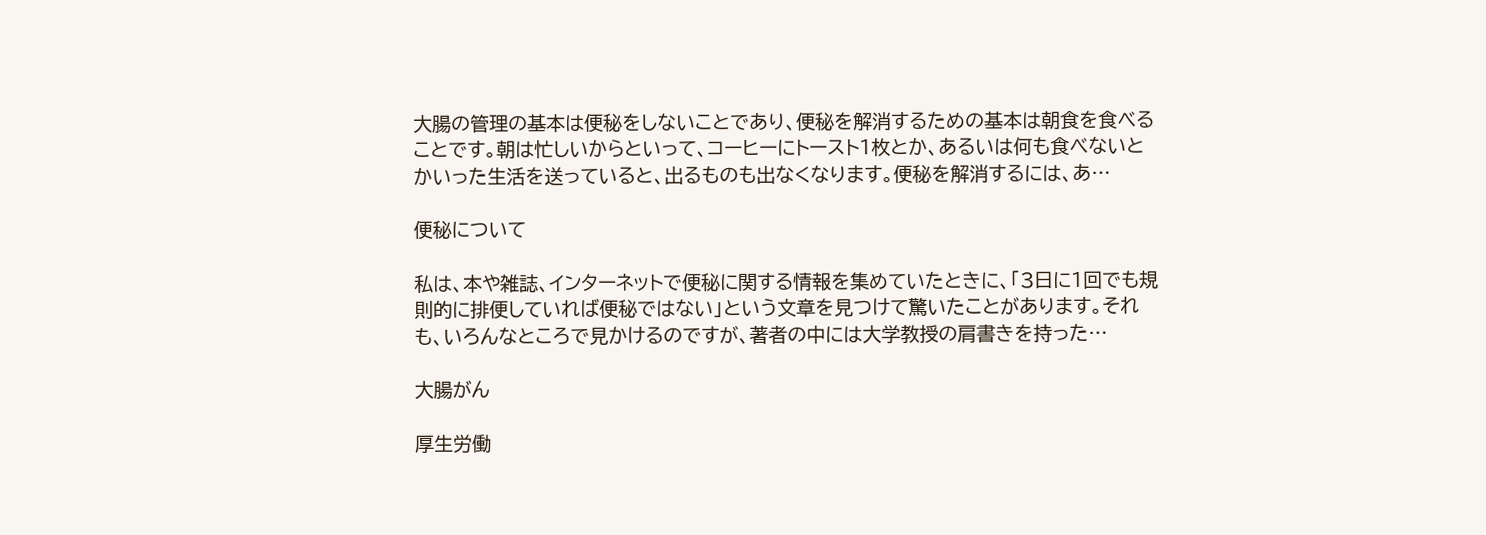大腸の管理の基本は便秘をしないことであり、便秘を解消するための基本は朝食を食べることです。朝は忙しいからといって、コーヒーにトースト1枚とか、あるいは何も食べないとかいった生活を送っていると、出るものも出なくなります。便秘を解消するには、あ…

便秘について

私は、本や雑誌、インターネットで便秘に関する情報を集めていたときに、「3日に1回でも規則的に排便していれば便秘ではない」という文章を見つけて驚いたことがあります。それも、いろんなところで見かけるのですが、著者の中には大学教授の肩書きを持った…

大腸がん

厚生労働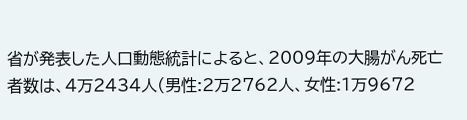省が発表した人口動態統計によると、2009年の大腸がん死亡者数は、4万2434人(男性:2万2762人、女性:1万9672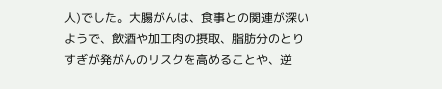人)でした。大腸がんは、食事との関連が深いようで、飲酒や加工肉の摂取、脂肪分のとりすぎが発がんのリスクを高めることや、逆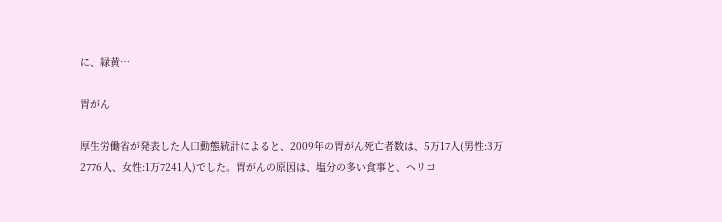に、緑黄…

胃がん

厚生労働省が発表した人口動態統計によると、2009年の胃がん死亡者数は、5万17人(男性:3万2776人、女性:1万7241人)でした。胃がんの原因は、塩分の多い食事と、ヘリコ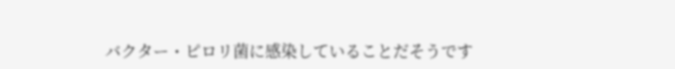バクター・ピロリ菌に感染していることだそうです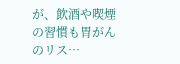が、飲酒や喫煙の習慣も胃がんのリス…